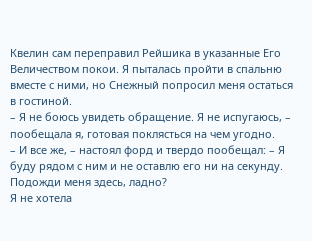Квелин сам переправил Рейшика в указанные Его Величеством покои. Я пыталась пройти в спальню вместе с ними, но Снежный попросил меня остаться в гостиной.
– Я не боюсь увидеть обращение. Я не испугаюсь, – пообещала я, готовая поклясться на чем угодно.
– И все же, – настоял форд и твердо пообещал: – Я буду рядом с ним и не оставлю его ни на секунду. Подожди меня здесь, ладно?
Я не хотела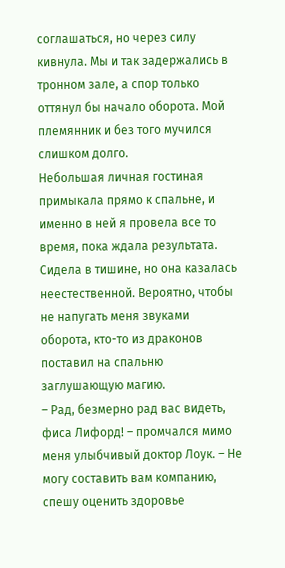соглашаться, но через силу кивнула. Мы и так задержались в тронном зале, а спор только оттянул бы начало оборота. Мой племянник и без того мучился слишком долго.
Небольшая личная гостиная примыкала прямо к спальне, и именно в ней я провела все то время, пока ждала результата. Сидела в тишине, но она казалась неестественной. Вероятно, чтобы не напугать меня звуками оборота, кто-то из драконов поставил на спальню заглушающую магию.
– Рад, безмерно рад вас видеть, фиса Лифорд! – промчался мимо меня улыбчивый доктор Лоук. – Не могу составить вам компанию, спешу оценить здоровье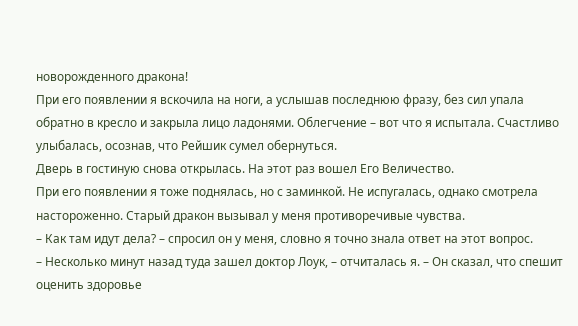новорожденного дракона!
При его появлении я вскочила на ноги, а услышав последнюю фразу, без сил упала обратно в кресло и закрыла лицо ладонями. Облегчение – вот что я испытала. Счастливо улыбалась, осознав, что Рейшик сумел обернуться.
Дверь в гостиную снова открылась. На этот раз вошел Его Величество.
При его появлении я тоже поднялась, но с заминкой. Не испугалась, однако смотрела настороженно. Старый дракон вызывал у меня противоречивые чувства.
– Как там идут дела? – спросил он у меня, словно я точно знала ответ на этот вопрос.
– Несколько минут назад туда зашел доктор Лоук, – отчиталась я. – Он сказал, что спешит оценить здоровье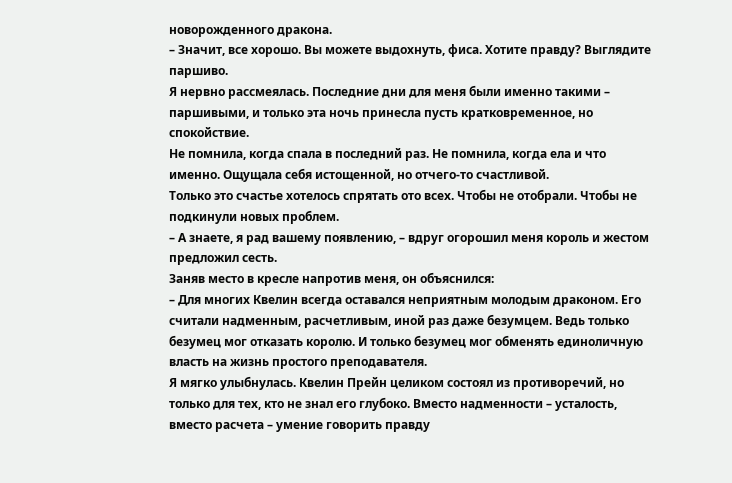новорожденного дракона.
– Значит, все хорошо. Вы можете выдохнуть, фиса. Хотите правду? Выглядите паршиво.
Я нервно рассмеялась. Последние дни для меня были именно такими – паршивыми, и только эта ночь принесла пусть кратковременное, но спокойствие.
Не помнила, когда спала в последний раз. Не помнила, когда ела и что именно. Ощущала себя истощенной, но отчего-то счастливой.
Только это счастье хотелось спрятать ото всех. Чтобы не отобрали. Чтобы не подкинули новых проблем.
– А знаете, я рад вашему появлению, – вдруг огорошил меня король и жестом предложил сесть.
Заняв место в кресле напротив меня, он объяснился:
– Для многих Квелин всегда оставался неприятным молодым драконом. Его считали надменным, расчетливым, иной раз даже безумцем. Ведь только безумец мог отказать королю. И только безумец мог обменять единоличную власть на жизнь простого преподавателя.
Я мягко улыбнулась. Квелин Прейн целиком состоял из противоречий, но только для тех, кто не знал его глубоко. Вместо надменности – усталость, вместо расчета – умение говорить правду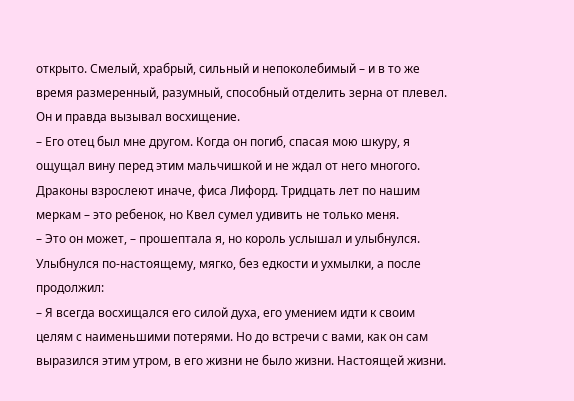открыто. Смелый, храбрый, сильный и непоколебимый – и в то же время размеренный, разумный, способный отделить зерна от плевел.
Он и правда вызывал восхищение.
– Его отец был мне другом. Когда он погиб, спасая мою шкуру, я ощущал вину перед этим мальчишкой и не ждал от него многого. Драконы взрослеют иначе, фиса Лифорд. Тридцать лет по нашим меркам – это ребенок, но Квел сумел удивить не только меня.
– Это он может, – прошептала я, но король услышал и улыбнулся.
Улыбнулся по-настоящему, мягко, без едкости и ухмылки, а после продолжил:
– Я всегда восхищался его силой духа, его умением идти к своим целям с наименьшими потерями. Но до встречи с вами, как он сам выразился этим утром, в его жизни не было жизни. Настоящей жизни.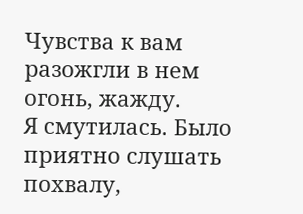Чувства к вам разожгли в нем огонь, жажду.
Я смутилась. Было приятно слушать похвалу,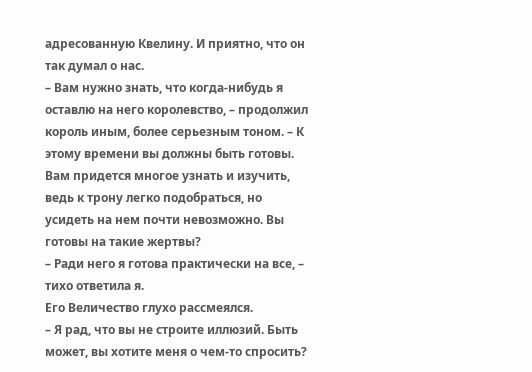адресованную Квелину. И приятно, что он так думал о нас.
– Вам нужно знать, что когда-нибудь я оставлю на него королевство, – продолжил король иным, более серьезным тоном. – К этому времени вы должны быть готовы. Вам придется многое узнать и изучить, ведь к трону легко подобраться, но усидеть на нем почти невозможно. Вы готовы на такие жертвы?
– Ради него я готова практически на все, – тихо ответила я.
Его Величество глухо рассмеялся.
– Я рад, что вы не строите иллюзий. Быть может, вы хотите меня о чем-то спросить?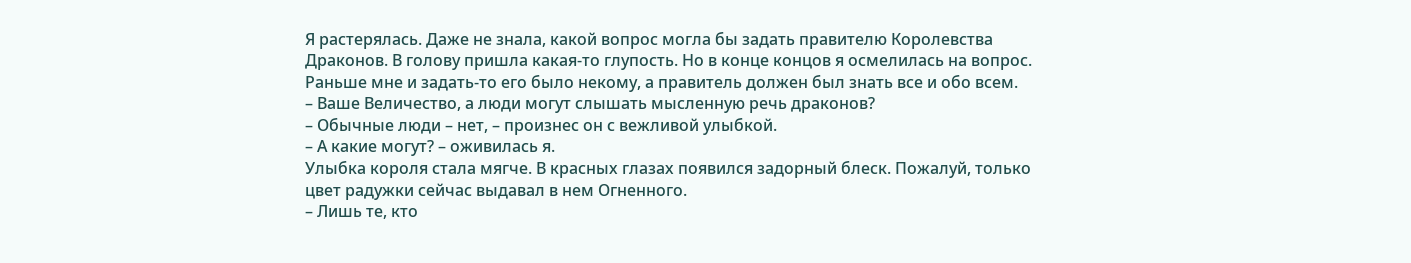Я растерялась. Даже не знала, какой вопрос могла бы задать правителю Королевства Драконов. В голову пришла какая-то глупость. Но в конце концов я осмелилась на вопрос. Раньше мне и задать-то его было некому, а правитель должен был знать все и обо всем.
– Ваше Величество, а люди могут слышать мысленную речь драконов?
– Обычные люди – нет, – произнес он с вежливой улыбкой.
– А какие могут? – оживилась я.
Улыбка короля стала мягче. В красных глазах появился задорный блеск. Пожалуй, только цвет радужки сейчас выдавал в нем Огненного.
– Лишь те, кто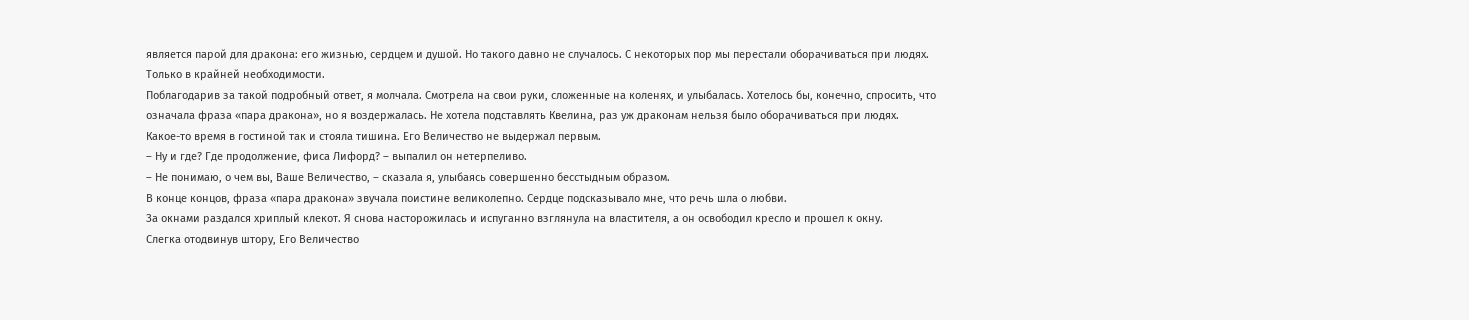является парой для дракона: его жизнью, сердцем и душой. Но такого давно не случалось. С некоторых пор мы перестали оборачиваться при людях. Только в крайней необходимости.
Поблагодарив за такой подробный ответ, я молчала. Смотрела на свои руки, сложенные на коленях, и улыбалась. Хотелось бы, конечно, спросить, что означала фраза «пара дракона», но я воздержалась. Не хотела подставлять Квелина, раз уж драконам нельзя было оборачиваться при людях.
Какое-то время в гостиной так и стояла тишина. Его Величество не выдержал первым.
– Ну и где? Где продолжение, фиса Лифорд? – выпалил он нетерпеливо.
– Не понимаю, о чем вы, Ваше Величество, – сказала я, улыбаясь совершенно бесстыдным образом.
В конце концов, фраза «пара дракона» звучала поистине великолепно. Сердце подсказывало мне, что речь шла о любви.
За окнами раздался хриплый клекот. Я снова насторожилась и испуганно взглянула на властителя, а он освободил кресло и прошел к окну.
Слегка отодвинув штору, Его Величество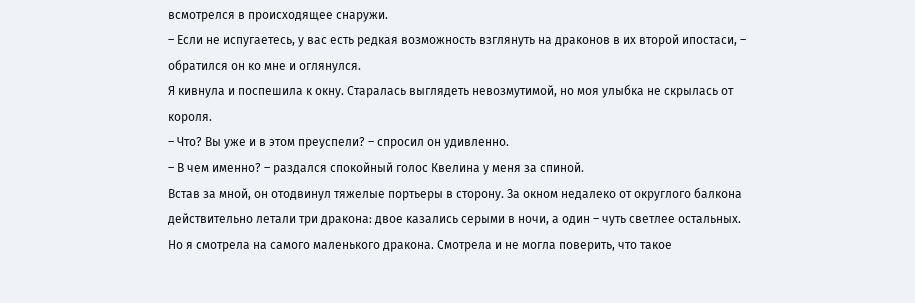всмотрелся в происходящее снаружи.
– Если не испугаетесь, у вас есть редкая возможность взглянуть на драконов в их второй ипостаси, – обратился он ко мне и оглянулся.
Я кивнула и поспешила к окну. Старалась выглядеть невозмутимой, но моя улыбка не скрылась от короля.
– Что? Вы уже и в этом преуспели? – спросил он удивленно.
– В чем именно? – раздался спокойный голос Квелина у меня за спиной.
Встав за мной, он отодвинул тяжелые портьеры в сторону. За окном недалеко от округлого балкона действительно летали три дракона: двое казались серыми в ночи, а один – чуть светлее остальных.
Но я смотрела на самого маленького дракона. Смотрела и не могла поверить, что такое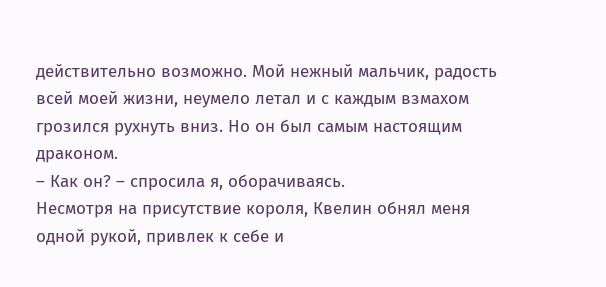действительно возможно. Мой нежный мальчик, радость всей моей жизни, неумело летал и с каждым взмахом грозился рухнуть вниз. Но он был самым настоящим драконом.
– Как он? – спросила я, оборачиваясь.
Несмотря на присутствие короля, Квелин обнял меня одной рукой, привлек к себе и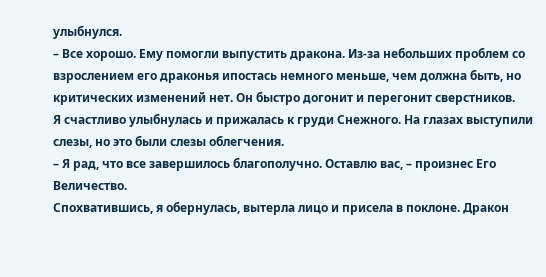улыбнулся.
– Все хорошо. Ему помогли выпустить дракона. Из-за небольших проблем со взрослением его драконья ипостась немного меньше, чем должна быть, но критических изменений нет. Он быстро догонит и перегонит сверстников.
Я счастливо улыбнулась и прижалась к груди Снежного. На глазах выступили слезы, но это были слезы облегчения.
– Я рад, что все завершилось благополучно. Оставлю вас, – произнес Его Величество.
Спохватившись, я обернулась, вытерла лицо и присела в поклоне. Дракон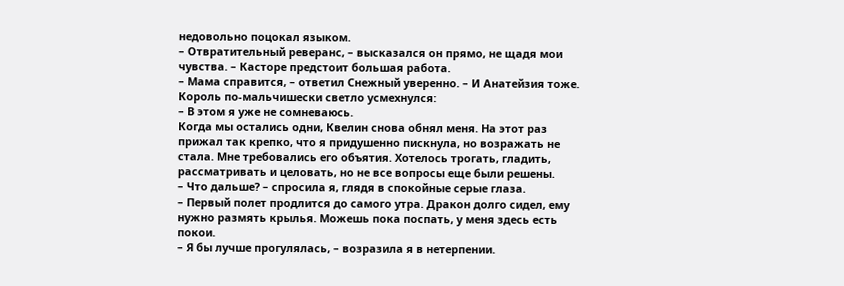недовольно поцокал языком.
– Отвратительный реверанс, – высказался он прямо, не щадя мои чувства. – Касторе предстоит большая работа.
– Мама справится, – ответил Снежный уверенно. – И Анатейзия тоже.
Король по-мальчишески светло усмехнулся:
– В этом я уже не сомневаюсь.
Когда мы остались одни, Квелин снова обнял меня. На этот раз прижал так крепко, что я придушенно пискнула, но возражать не стала. Мне требовались его объятия. Хотелось трогать, гладить, рассматривать и целовать, но не все вопросы еще были решены.
– Что дальше? – спросила я, глядя в спокойные серые глаза.
– Первый полет продлится до самого утра. Дракон долго сидел, ему нужно размять крылья. Можешь пока поспать, у меня здесь есть покои.
– Я бы лучше прогулялась, – возразила я в нетерпении.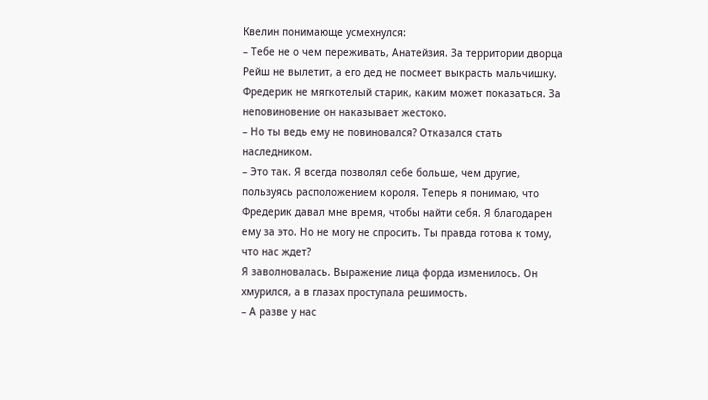Квелин понимающе усмехнулся:
– Тебе не о чем переживать, Анатейзия. За территории дворца Рейш не вылетит, а его дед не посмеет выкрасть мальчишку. Фредерик не мягкотелый старик, каким может показаться. За неповиновение он наказывает жестоко.
– Но ты ведь ему не повиновался? Отказался стать наследником.
– Это так. Я всегда позволял себе больше, чем другие, пользуясь расположением короля. Теперь я понимаю, что Фредерик давал мне время, чтобы найти себя. Я благодарен ему за это. Но не могу не спросить. Ты правда готова к тому, что нас ждет?
Я заволновалась. Выражение лица форда изменилось. Он хмурился, а в глазах проступала решимость.
– А разве у нас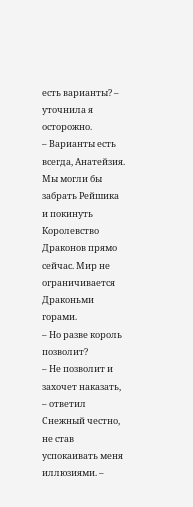есть варианты? – уточнила я осторожно.
– Варианты есть всегда, Анатейзия. Мы могли бы забрать Рейшика и покинуть Королевство Драконов прямо сейчас. Мир не ограничивается Драконьми горами.
– Но разве король позволит?
– Не позволит и захочет наказать, – ответил Снежный честно, не став успокаивать меня иллюзиями. –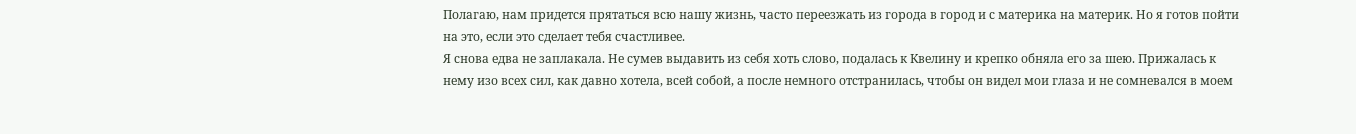Полагаю, нам придется прятаться всю нашу жизнь, часто переезжать из города в город и с материка на материк. Но я готов пойти на это, если это сделает тебя счастливее.
Я снова едва не заплакала. Не сумев выдавить из себя хоть слово, подалась к Квелину и крепко обняла его за шею. Прижалась к нему изо всех сил, как давно хотела, всей собой, а после немного отстранилась, чтобы он видел мои глаза и не сомневался в моем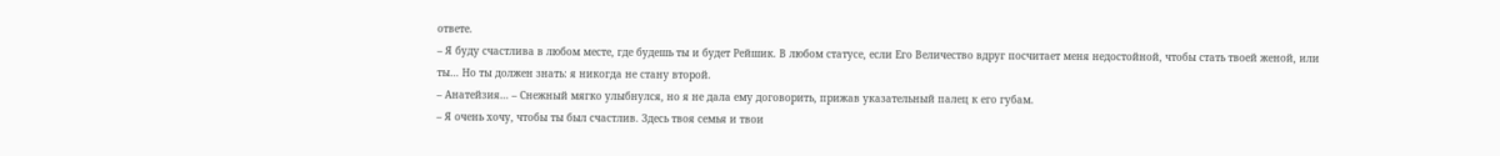ответе.
– Я буду счастлива в любом месте, где будешь ты и будет Рейшик. В любом статусе, если Его Величество вдруг посчитает меня недостойной, чтобы стать твоей женой, или ты… Но ты должен знать: я никогда не стану второй.
– Анатейзия… – Снежный мягко улыбнулся, но я не дала ему договорить, прижав указательный палец к его губам.
– Я очень хочу, чтобы ты был счастлив. Здесь твоя семья и твои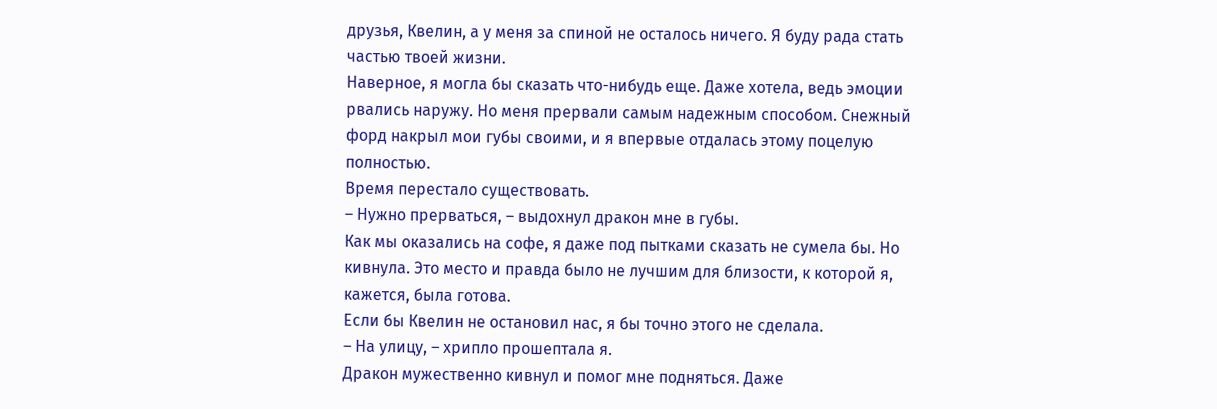друзья, Квелин, а у меня за спиной не осталось ничего. Я буду рада стать частью твоей жизни.
Наверное, я могла бы сказать что-нибудь еще. Даже хотела, ведь эмоции рвались наружу. Но меня прервали самым надежным способом. Снежный форд накрыл мои губы своими, и я впервые отдалась этому поцелую полностью.
Время перестало существовать.
– Нужно прерваться, – выдохнул дракон мне в губы.
Как мы оказались на софе, я даже под пытками сказать не сумела бы. Но кивнула. Это место и правда было не лучшим для близости, к которой я, кажется, была готова.
Если бы Квелин не остановил нас, я бы точно этого не сделала.
– На улицу, – хрипло прошептала я.
Дракон мужественно кивнул и помог мне подняться. Даже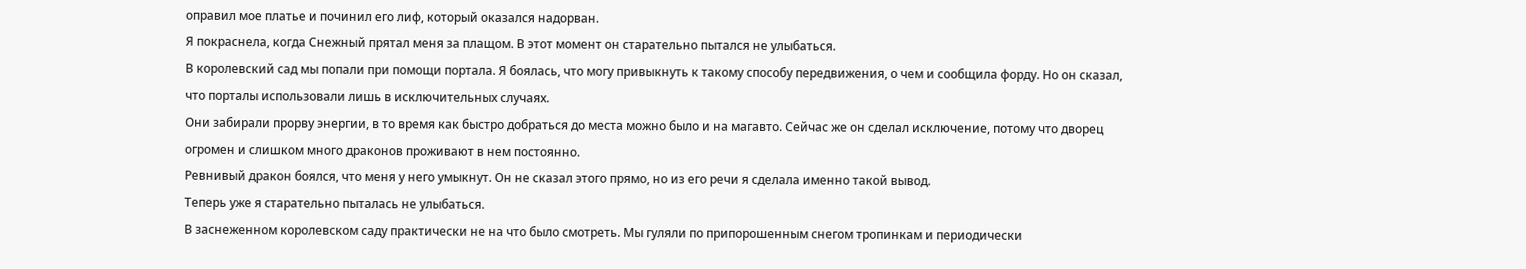оправил мое платье и починил его лиф, который оказался надорван.
Я покраснела, когда Снежный прятал меня за плащом. В этот момент он старательно пытался не улыбаться.
В королевский сад мы попали при помощи портала. Я боялась, что могу привыкнуть к такому способу передвижения, о чем и сообщила форду. Но он сказал, что порталы использовали лишь в исключительных случаях.
Они забирали прорву энергии, в то время как быстро добраться до места можно было и на магавто. Сейчас же он сделал исключение, потому что дворец огромен и слишком много драконов проживают в нем постоянно.
Ревнивый дракон боялся, что меня у него умыкнут. Он не сказал этого прямо, но из его речи я сделала именно такой вывод.
Теперь уже я старательно пыталась не улыбаться.
В заснеженном королевском саду практически не на что было смотреть. Мы гуляли по припорошенным снегом тропинкам и периодически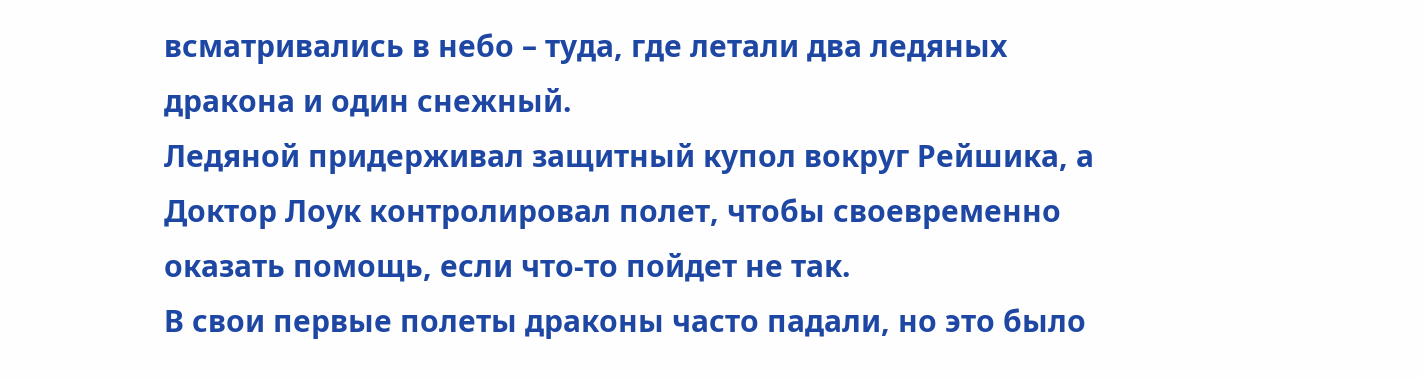всматривались в небо – туда, где летали два ледяных дракона и один снежный.
Ледяной придерживал защитный купол вокруг Рейшика, а Доктор Лоук контролировал полет, чтобы своевременно оказать помощь, если что-то пойдет не так.
В свои первые полеты драконы часто падали, но это было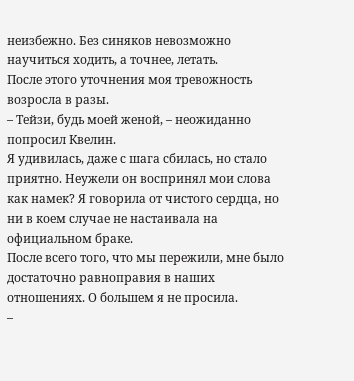неизбежно. Без синяков невозможно научиться ходить, а точнее, летать.
После этого уточнения моя тревожность возросла в разы.
– Тейзи, будь моей женой, – неожиданно попросил Квелин.
Я удивилась, даже с шага сбилась, но стало приятно. Неужели он воспринял мои слова как намек? Я говорила от чистого сердца, но ни в коем случае не настаивала на официальном браке.
После всего того, что мы пережили, мне было достаточно равноправия в наших отношениях. О большем я не просила.
–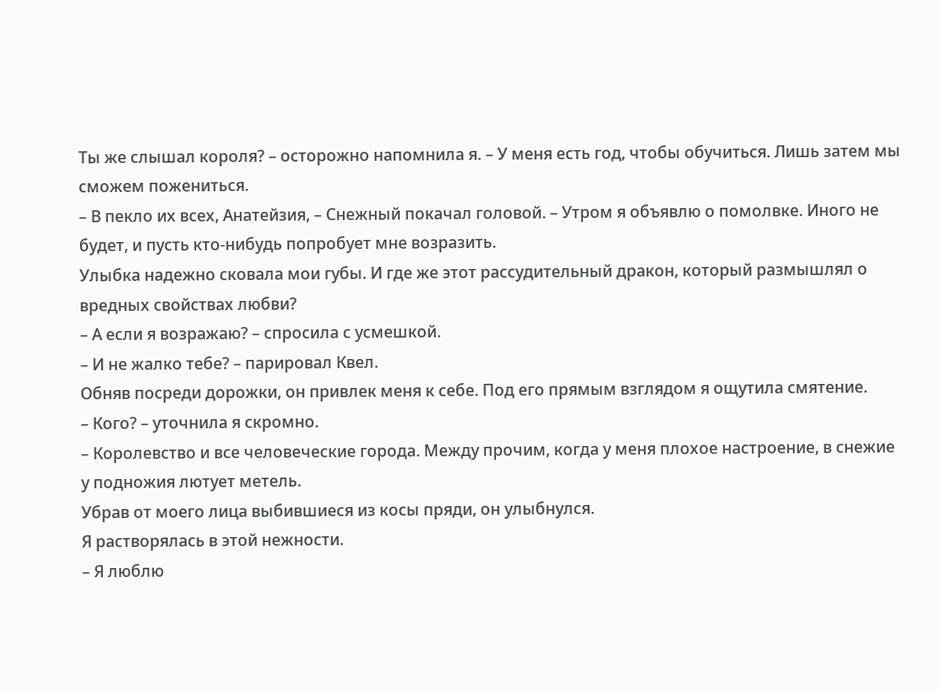Ты же слышал короля? – осторожно напомнила я. – У меня есть год, чтобы обучиться. Лишь затем мы сможем пожениться.
– В пекло их всех, Анатейзия, – Снежный покачал головой. – Утром я объявлю о помолвке. Иного не будет, и пусть кто-нибудь попробует мне возразить.
Улыбка надежно сковала мои губы. И где же этот рассудительный дракон, который размышлял о вредных свойствах любви?
– А если я возражаю? – спросила с усмешкой.
– И не жалко тебе? – парировал Квел.
Обняв посреди дорожки, он привлек меня к себе. Под его прямым взглядом я ощутила смятение.
– Кого? – уточнила я скромно.
– Королевство и все человеческие города. Между прочим, когда у меня плохое настроение, в снежие у подножия лютует метель.
Убрав от моего лица выбившиеся из косы пряди, он улыбнулся.
Я растворялась в этой нежности.
– Я люблю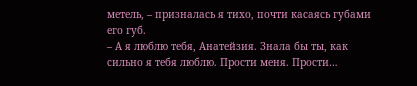метель, – призналась я тихо, почти касаясь губами его губ.
– А я люблю тебя, Анатейзия. Знала бы ты, как сильно я тебя люблю. Прости меня. Прости…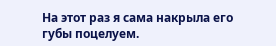На этот раз я сама накрыла его губы поцелуем.